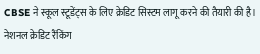CBSE ने स्कूल स्टूडेंट्स के लिए क्रेडिट सिस्टम लागू करने की तैयारी की है। नेशनल क्रेडिट रैंकिंग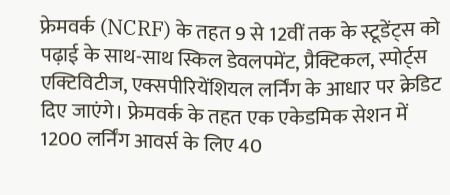फ्रेमवर्क (NCRF) के तहत 9 से 12वीं तक के स्टूडेंट्स को पढ़ाई के साथ-साथ स्किल डेवलपमेंट, प्रैक्टिकल, स्पोर्ट्स एक्टिविटीज, एक्सपीरियेंशियल लर्निंग के आधार पर क्रेडिट दिए जाएंगे। फ्रेमवर्क के तहत एक एकेडमिक सेशन में 1200 लर्निंग आवर्स के लिए 40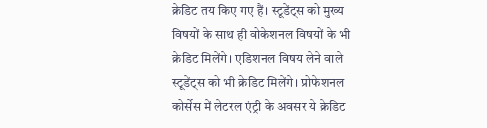क्रेडिट तय किए गए हैं। स्टूडेंट्स को मुख्य विषयों के साथ ही वोकेशनल विषयों के भी क्रेडिट मिलेंगे। एडिशनल विषय लेने वाले स्टूडेंट्स को भी क्रेडिट मिलेंगे। प्रोफेशनल कोर्सेस में लेटरल एंट्री के अवसर ये क्रेडिट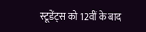स्टूडेंट्स को 12वीं के बाद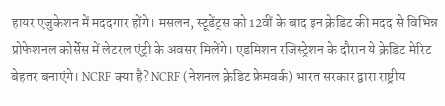हायर एजुकेशन में मददगार होंगे। मसलन, स्टूडेंट्स को 12वीं के बाद इन क्रेडिट की मदद से विभिन्न प्रोफेशनल कोर्सेस में लेटरल एंट्री के अवसर मिलेंगे। एडमिशन रजिस्ट्रेशन के दौरान ये क्रेडिट मेरिट बेहतर बनाएंगे। NCRF क्या है? NCRF (नेशनल क्रेडिट फ्रेमवर्क) भारत सरकार द्वारा राष्ट्रीय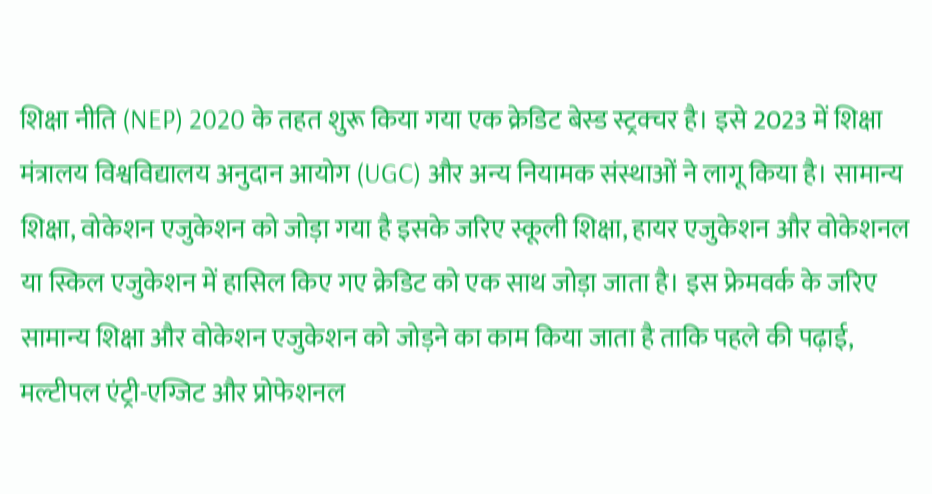शिक्षा नीति (NEP) 2020 के तहत शुरू किया गया एक क्रेडिट बेस्ड स्ट्रक्चर है। इसे 2023 में शिक्षा मंत्रालय विश्वविद्यालय अनुदान आयोग (UGC) और अन्य नियामक संस्थाओं ने लागू किया है। सामान्य शिक्षा, वोकेशन एजुकेशन को जोड़ा गया है इसके जरिए स्कूली शिक्षा, हायर एजुकेशन और वोकेशनल या स्किल एजुकेशन में हासिल किए गए क्रेडिट को एक साथ जोड़ा जाता है। इस फ्रेमवर्क के जरिए सामान्य शिक्षा और वोकेशन एजुकेशन को जोड़ने का काम किया जाता है ताकि पहले की पढ़ाई, मल्टीपल एंट्री-एग्जिट और प्रोफेशनल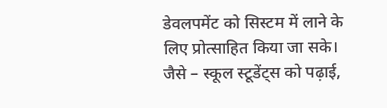डेवलपमेंट को सिस्टम में लाने के लिए प्रोत्साहित किया जा सके। जैसे – स्कूल स्टूडेंट्स को पढ़ाई,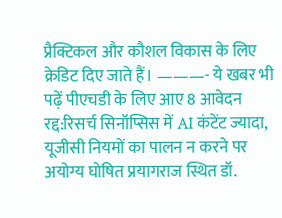प्रैक्टिकल और कौशल विकास के लिए क्रेडिट दिए जाते हैं। ———- ये खबर भी पढ़ें पीएचडी के लिए आए 8 आवेदन रद्द:रिसर्च सिनॉप्सिस में AI कंटेंट ज्यादा, यूजीसी नियमों का पालन न करने पर अयोग्य घोषित प्रयागराज स्थित डॉ.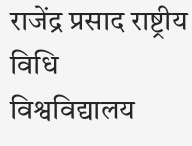राजेंद्र प्रसाद राष्ट्रीय विधि विश्वविद्यालय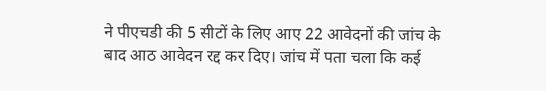ने पीएचडी की 5 सीटों के लिए आए 22 आवेदनों की जांच के बाद आठ आवेदन रद्द कर दिए। जांच में पता चला कि कई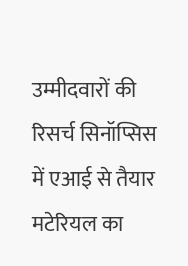उम्मीदवारों की रिसर्च सिनॉप्सिस में एआई से तैयार मटेरियल का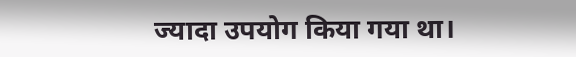ज्यादा उपयोग किया गया था।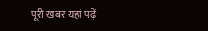पूरी खबर यहां पढ़ें